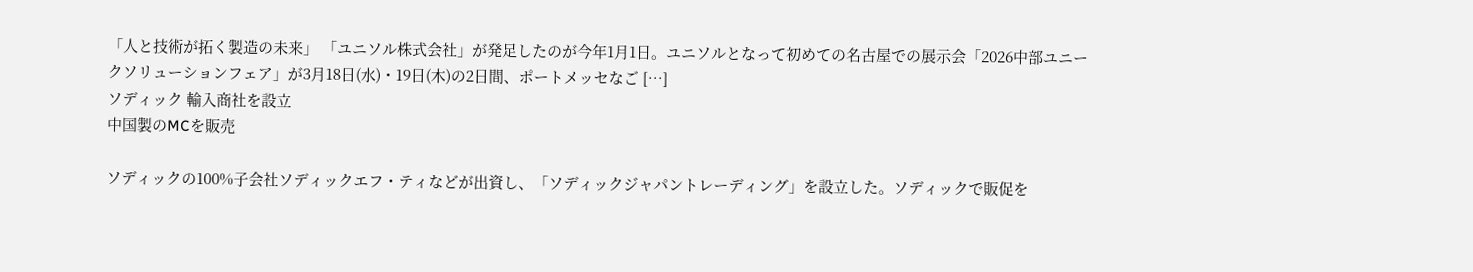「人と技術が拓く製造の未来」 「ユニソル株式会社」が発足したのが今年1月1日。ユニソルとなって初めての名古屋での展示会「2026中部ユニークソリューションフェア」が3月18日(水)・19日(木)の2日間、ポートメッセなご […]
ソディック 輸入商社を設立
中国製のMCを販売

ソディックの100%子会社ソディックエフ・ティなどが出資し、「ソディックジャパントレーディング」を設立した。ソディックで販促を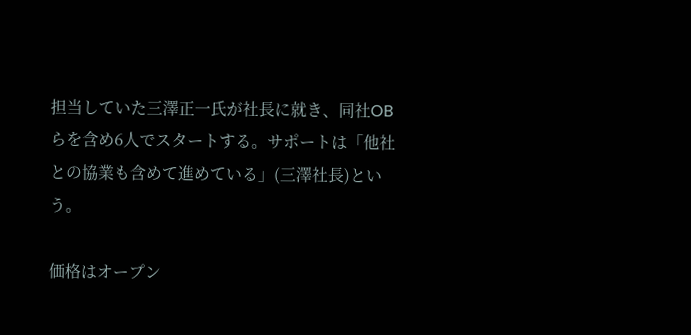担当していた三澤正一氏が社長に就き、同社OBらを含め6人でスタートする。サポートは「他社との協業も含めて進めている」(三澤社長)という。

価格はオープン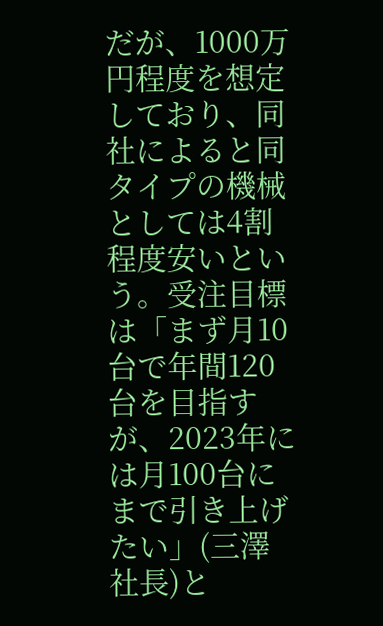だが、1000万円程度を想定しており、同社によると同タイプの機械としては4割程度安いという。受注目標は「まず月10台で年間120台を目指すが、2023年には月100台にまで引き上げたい」(三澤社長)と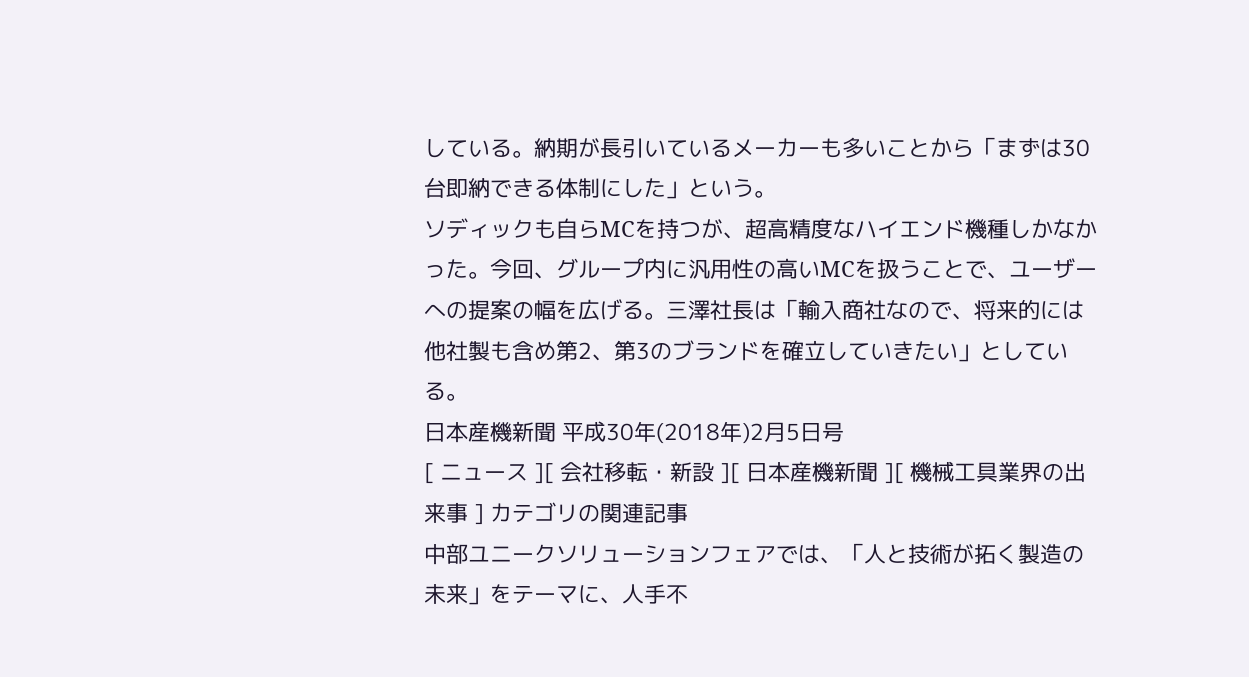している。納期が長引いているメーカーも多いことから「まずは30台即納できる体制にした」という。
ソディックも自らMCを持つが、超高精度なハイエンド機種しかなかった。今回、グループ内に汎用性の高いMCを扱うことで、ユーザーへの提案の幅を広げる。三澤社長は「輸入商社なので、将来的には他社製も含め第2、第3のブランドを確立していきたい」としている。
日本産機新聞 平成30年(2018年)2月5日号
[ ニュース ][ 会社移転・新設 ][ 日本産機新聞 ][ 機械工具業界の出来事 ] カテゴリの関連記事
中部ユニークソリューションフェアでは、「人と技術が拓く製造の未来」をテーマに、人手不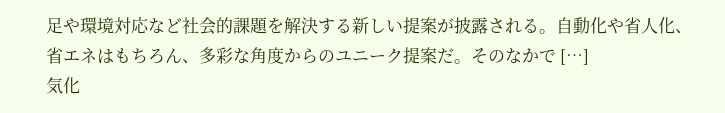足や環境対応など社会的課題を解決する新しい提案が披露される。自動化や省人化、省エネはもちろん、多彩な角度からのユニーク提案だ。そのなかで […]
気化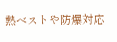熱ベストや防爆対応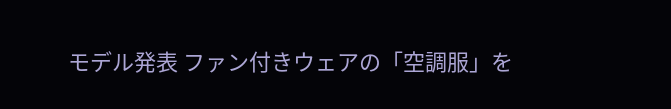モデル発表 ファン付きウェアの「空調服」を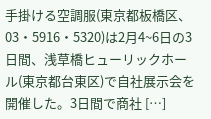手掛ける空調服(東京都板橋区、03・5916・5320)は2月4~6日の3日間、浅草橋ヒューリックホール(東京都台東区)で自社展示会を開催した。3日間で商社 […]